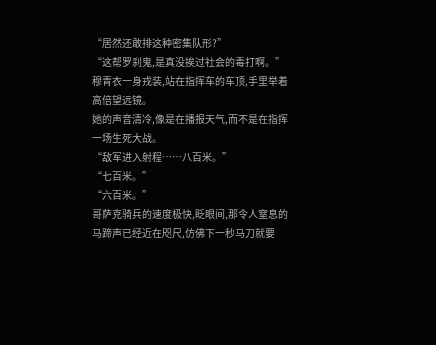“居然还敢排这种密集队形?”
“这帮罗刹鬼,是真没挨过社会的毒打啊。”
穆青衣一身戎装,站在指挥车的车顶,手里举着高倍望远镜。
她的声音清冷,像是在播报天气,而不是在指挥一场生死大战。
“敌军进入射程……八百米。”
“七百米。”
“六百米。”
哥萨克骑兵的速度极快,眨眼间,那令人窒息的马蹄声已经近在咫尺,仿佛下一秒马刀就要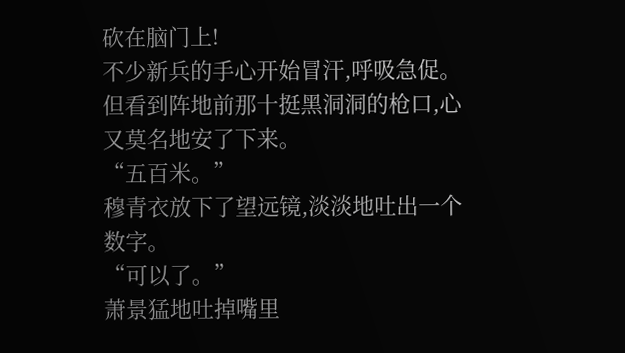砍在脑门上!
不少新兵的手心开始冒汗,呼吸急促。
但看到阵地前那十挺黑洞洞的枪口,心又莫名地安了下来。
“五百米。”
穆青衣放下了望远镜,淡淡地吐出一个数字。
“可以了。”
萧景猛地吐掉嘴里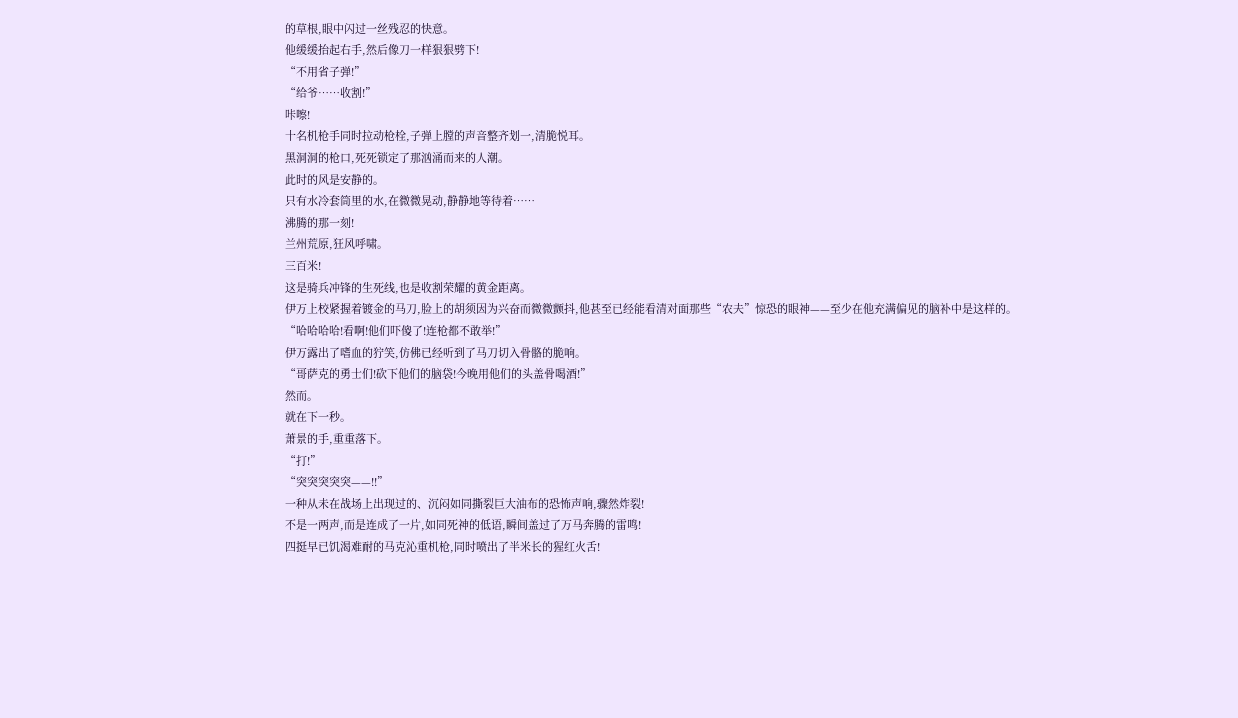的草根,眼中闪过一丝残忍的快意。
他缓缓抬起右手,然后像刀一样狠狠劈下!
“不用省子弹!”
“给爷……收割!”
咔嚓!
十名机枪手同时拉动枪栓,子弹上膛的声音整齐划一,清脆悦耳。
黑洞洞的枪口,死死锁定了那汹涌而来的人潮。
此时的风是安静的。
只有水冷套筒里的水,在微微晃动,静静地等待着……
沸腾的那一刻!
兰州荒原,狂风呼啸。
三百米!
这是骑兵冲锋的生死线,也是收割荣耀的黄金距离。
伊万上校紧握着镀金的马刀,脸上的胡须因为兴奋而微微颤抖,他甚至已经能看清对面那些“农夫”惊恐的眼神——至少在他充满偏见的脑补中是这样的。
“哈哈哈哈!看啊!他们吓傻了!连枪都不敢举!”
伊万露出了嗜血的狞笑,仿佛已经听到了马刀切入骨骼的脆响。
“哥萨克的勇士们!砍下他们的脑袋!今晚用他们的头盖骨喝酒!”
然而。
就在下一秒。
萧景的手,重重落下。
“打!”
“突突突突突——!!”
一种从未在战场上出现过的、沉闷如同撕裂巨大油布的恐怖声响,骤然炸裂!
不是一两声,而是连成了一片,如同死神的低语,瞬间盖过了万马奔腾的雷鸣!
四挺早已饥渴难耐的马克沁重机枪,同时喷出了半米长的猩红火舌!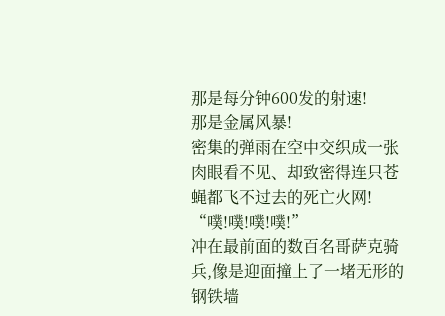那是每分钟600发的射速!
那是金属风暴!
密集的弹雨在空中交织成一张肉眼看不见、却致密得连只苍蝇都飞不过去的死亡火网!
“噗!噗!噗!噗!”
冲在最前面的数百名哥萨克骑兵,像是迎面撞上了一堵无形的钢铁墙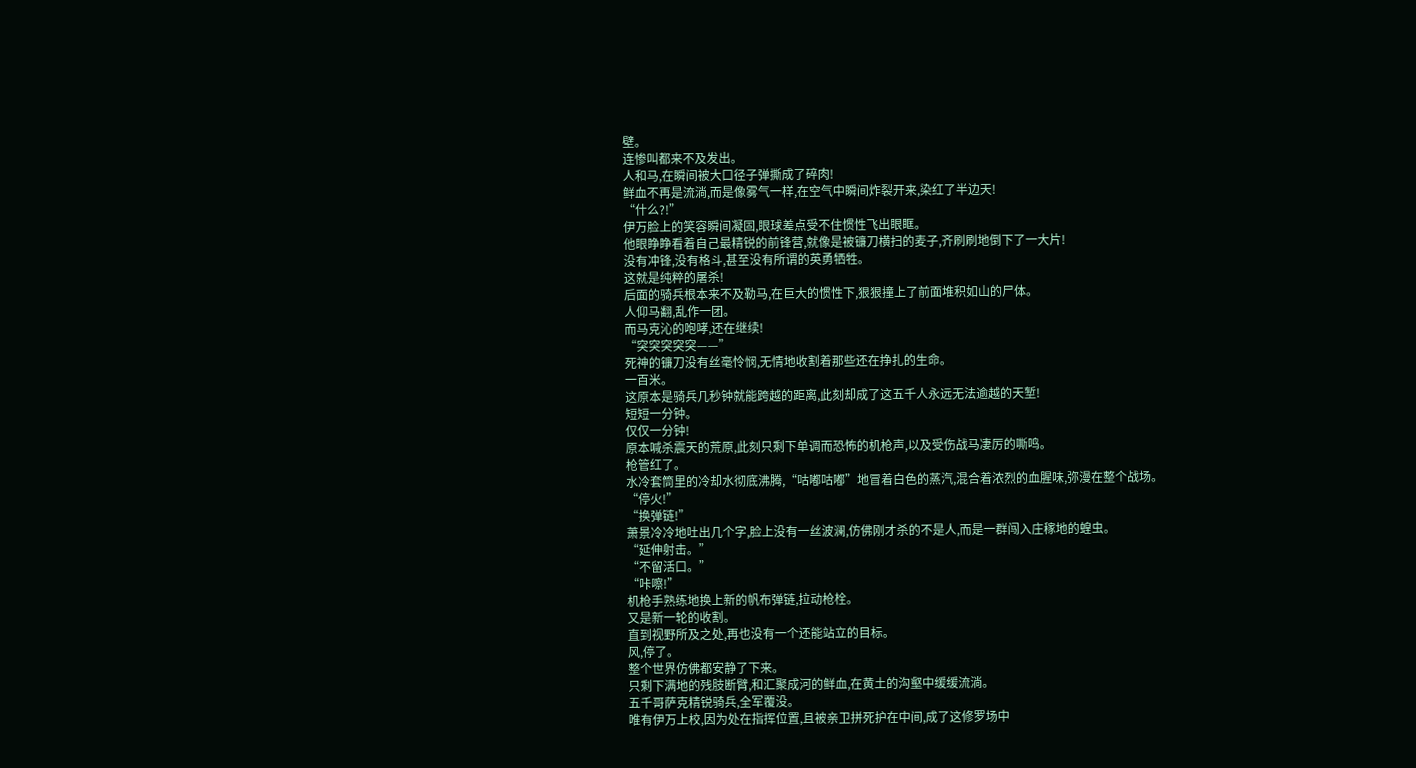壁。
连惨叫都来不及发出。
人和马,在瞬间被大口径子弹撕成了碎肉!
鲜血不再是流淌,而是像雾气一样,在空气中瞬间炸裂开来,染红了半边天!
“什么?!”
伊万脸上的笑容瞬间凝固,眼球差点受不住惯性飞出眼眶。
他眼睁睁看着自己最精锐的前锋营,就像是被镰刀横扫的麦子,齐刷刷地倒下了一大片!
没有冲锋,没有格斗,甚至没有所谓的英勇牺牲。
这就是纯粹的屠杀!
后面的骑兵根本来不及勒马,在巨大的惯性下,狠狠撞上了前面堆积如山的尸体。
人仰马翻,乱作一团。
而马克沁的咆哮,还在继续!
“突突突突突——”
死神的镰刀没有丝毫怜悯,无情地收割着那些还在挣扎的生命。
一百米。
这原本是骑兵几秒钟就能跨越的距离,此刻却成了这五千人永远无法逾越的天堑!
短短一分钟。
仅仅一分钟!
原本喊杀震天的荒原,此刻只剩下单调而恐怖的机枪声,以及受伤战马凄厉的嘶鸣。
枪管红了。
水冷套筒里的冷却水彻底沸腾,“咕嘟咕嘟”地冒着白色的蒸汽,混合着浓烈的血腥味,弥漫在整个战场。
“停火!”
“换弹链!”
萧景冷冷地吐出几个字,脸上没有一丝波澜,仿佛刚才杀的不是人,而是一群闯入庄稼地的蝗虫。
“延伸射击。”
“不留活口。”
“咔嚓!”
机枪手熟练地换上新的帆布弹链,拉动枪栓。
又是新一轮的收割。
直到视野所及之处,再也没有一个还能站立的目标。
风,停了。
整个世界仿佛都安静了下来。
只剩下满地的残肢断臂,和汇聚成河的鲜血,在黄土的沟壑中缓缓流淌。
五千哥萨克精锐骑兵,全军覆没。
唯有伊万上校,因为处在指挥位置,且被亲卫拼死护在中间,成了这修罗场中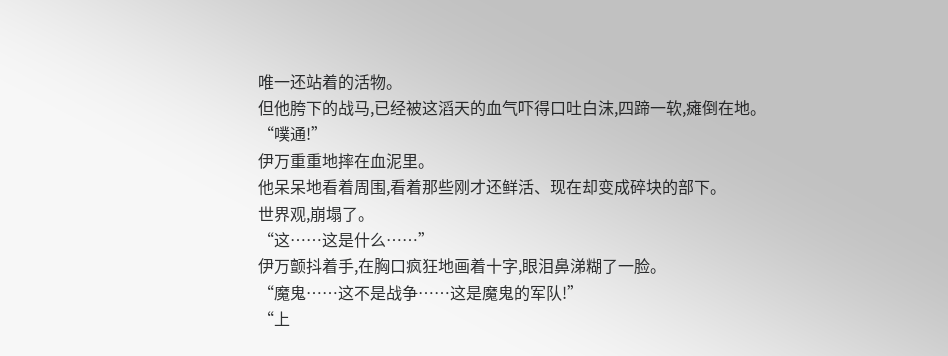唯一还站着的活物。
但他胯下的战马,已经被这滔天的血气吓得口吐白沫,四蹄一软,瘫倒在地。
“噗通!”
伊万重重地摔在血泥里。
他呆呆地看着周围,看着那些刚才还鲜活、现在却变成碎块的部下。
世界观,崩塌了。
“这……这是什么……”
伊万颤抖着手,在胸口疯狂地画着十字,眼泪鼻涕糊了一脸。
“魔鬼……这不是战争……这是魔鬼的军队!”
“上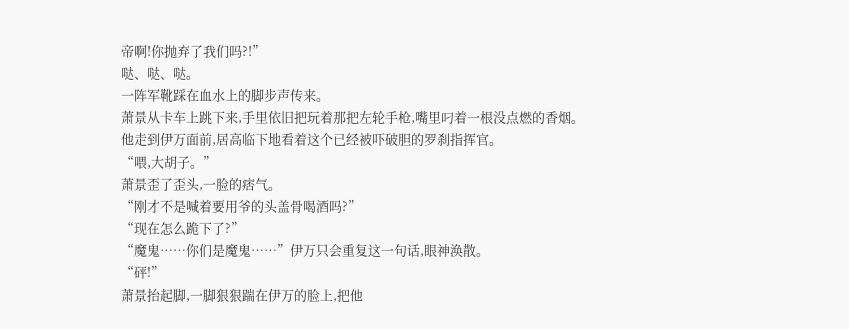帝啊!你抛弃了我们吗?!”
哒、哒、哒。
一阵军靴踩在血水上的脚步声传来。
萧景从卡车上跳下来,手里依旧把玩着那把左轮手枪,嘴里叼着一根没点燃的香烟。
他走到伊万面前,居高临下地看着这个已经被吓破胆的罗刹指挥官。
“喂,大胡子。”
萧景歪了歪头,一脸的痞气。
“刚才不是喊着要用爷的头盖骨喝酒吗?”
“现在怎么跪下了?”
“魔鬼……你们是魔鬼……”伊万只会重复这一句话,眼神涣散。
“砰!”
萧景抬起脚,一脚狠狠踹在伊万的脸上,把他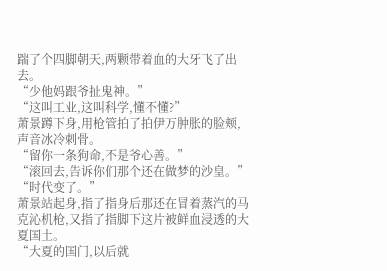踹了个四脚朝天,两颗带着血的大牙飞了出去。
“少他妈跟爷扯鬼神。”
“这叫工业,这叫科学,懂不懂?”
萧景蹲下身,用枪管拍了拍伊万肿胀的脸颊,声音冰冷刺骨。
“留你一条狗命,不是爷心善。”
“滚回去,告诉你们那个还在做梦的沙皇。”
“时代变了。”
萧景站起身,指了指身后那还在冒着蒸汽的马克沁机枪,又指了指脚下这片被鲜血浸透的大夏国土。
“大夏的国门,以后就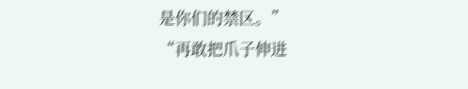是你们的禁区。”
“再敢把爪子伸进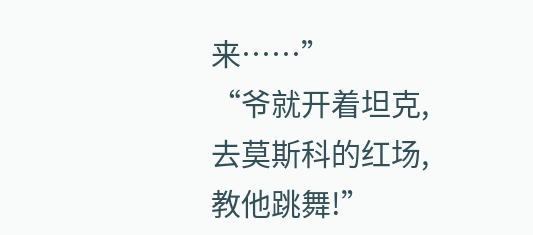来……”
“爷就开着坦克,去莫斯科的红场,教他跳舞!”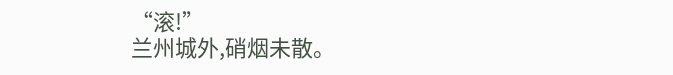“滚!”
兰州城外,硝烟未散。